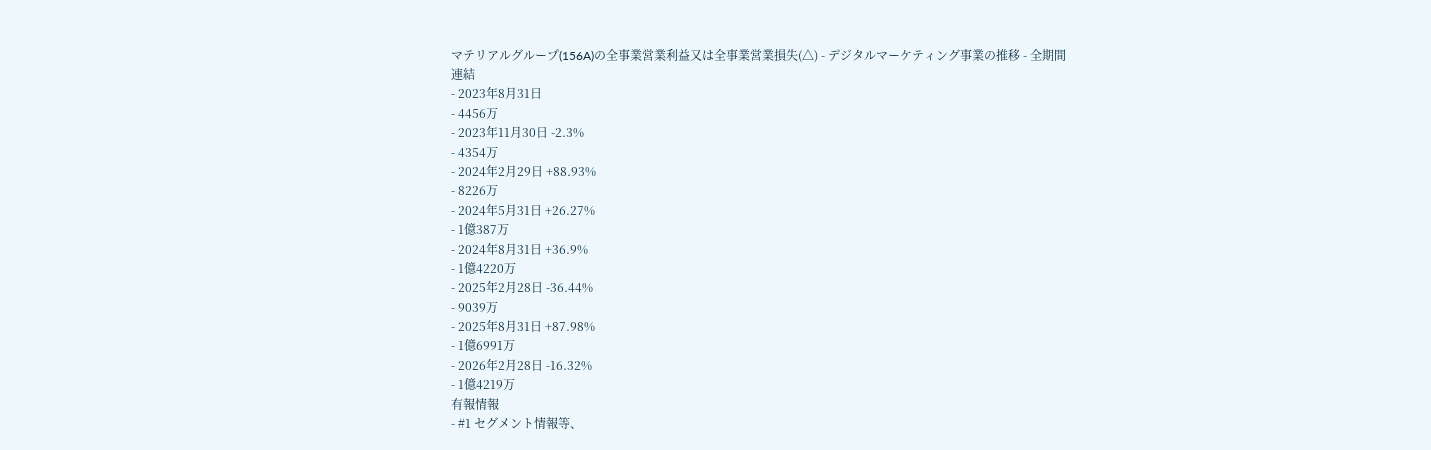マテリアルグループ(156A)の全事業営業利益又は全事業営業損失(△) - デジタルマーケティング事業の推移 - 全期間
連結
- 2023年8月31日
- 4456万
- 2023年11月30日 -2.3%
- 4354万
- 2024年2月29日 +88.93%
- 8226万
- 2024年5月31日 +26.27%
- 1億387万
- 2024年8月31日 +36.9%
- 1億4220万
- 2025年2月28日 -36.44%
- 9039万
- 2025年8月31日 +87.98%
- 1億6991万
- 2026年2月28日 -16.32%
- 1億4219万
有報情報
- #1 セグメント情報等、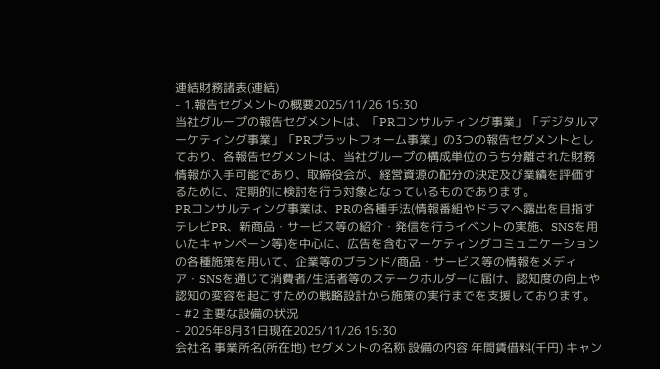連結財務諸表(連結)
- 1.報告セグメントの概要2025/11/26 15:30
当社グループの報告セグメントは、「PRコンサルティング事業」「デジタルマーケティング事業」「PRプラットフォーム事業」の3つの報告セグメントとしており、各報告セグメントは、当社グループの構成単位のうち分離された財務情報が入手可能であり、取締役会が、経営資源の配分の決定及び業績を評価するために、定期的に検討を行う対象となっているものであります。
PRコンサルティング事業は、PRの各種手法(情報番組やドラマへ露出を目指すテレビPR、新商品・サービス等の紹介・発信を行うイベントの実施、SNSを用いたキャンペーン等)を中心に、広告を含むマーケティングコミュニケーションの各種施策を用いて、企業等のブランド/商品・サービス等の情報をメディア・SNSを通じて消費者/生活者等のステークホルダーに届け、認知度の向上や認知の変容を起こすための戦略設計から施策の実行までを支援しております。 - #2 主要な設備の状況
- 2025年8月31日現在2025/11/26 15:30
会社名 事業所名(所在地) セグメントの名称 設備の内容 年間賃借料(千円) キャン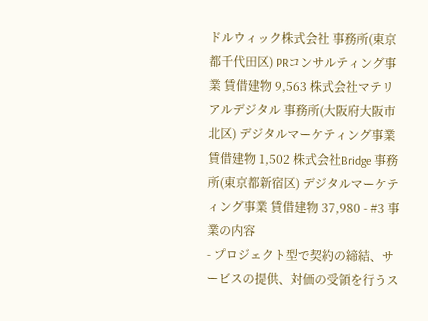ドルウィック株式会社 事務所(東京都千代田区) PRコンサルティング事業 賃借建物 9,563 株式会社マテリアルデジタル 事務所(大阪府大阪市北区) デジタルマーケティング事業 賃借建物 1,502 株式会社Bridge 事務所(東京都新宿区) デジタルマーケティング事業 賃借建物 37,980 - #3 事業の内容
- プロジェクト型で契約の締結、サービスの提供、対価の受領を行うス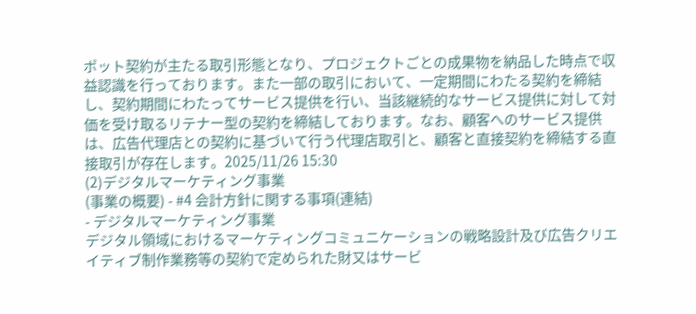ポット契約が主たる取引形態となり、プロジェクトごとの成果物を納品した時点で収益認識を行っております。また一部の取引において、一定期間にわたる契約を締結し、契約期間にわたってサービス提供を行い、当該継続的なサービス提供に対して対価を受け取るリテナー型の契約を締結しております。なお、顧客へのサービス提供は、広告代理店との契約に基づいて行う代理店取引と、顧客と直接契約を締結する直接取引が存在します。2025/11/26 15:30
(2)デジタルマーケティング事業
(事業の概要) - #4 会計方針に関する事項(連結)
- デジタルマーケティング事業
デジタル領域におけるマーケティングコミュニケーションの戦略設計及び広告クリエイティブ制作業務等の契約で定められた財又はサービ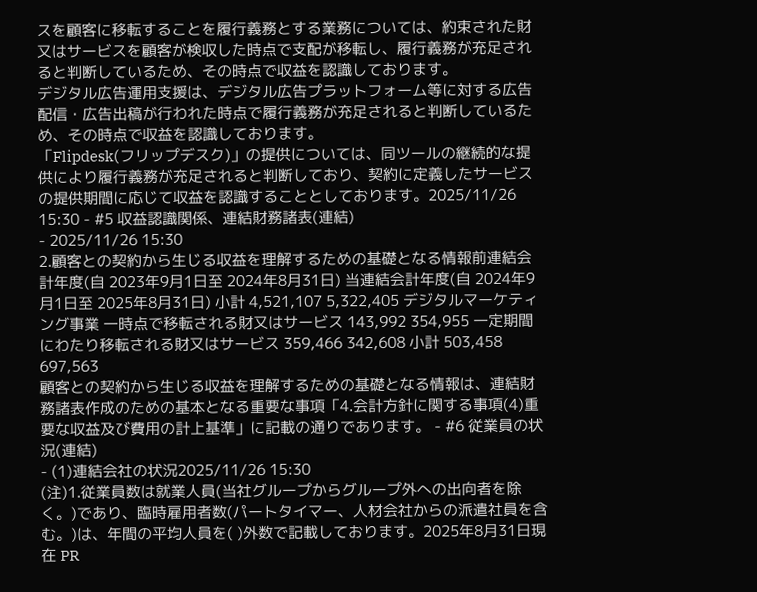スを顧客に移転することを履行義務とする業務については、約束された財又はサービスを顧客が検収した時点で支配が移転し、履行義務が充足されると判断しているため、その時点で収益を認識しております。
デジタル広告運用支援は、デジタル広告プラットフォーム等に対する広告配信・広告出稿が行われた時点で履行義務が充足されると判断しているため、その時点で収益を認識しております。
「Flipdesk(フリップデスク)」の提供については、同ツールの継続的な提供により履行義務が充足されると判断しており、契約に定義したサービスの提供期間に応じて収益を認識することとしております。2025/11/26 15:30 - #5 収益認識関係、連結財務諸表(連結)
- 2025/11/26 15:30
2.顧客との契約から生じる収益を理解するための基礎となる情報前連結会計年度(自 2023年9月1日至 2024年8月31日) 当連結会計年度(自 2024年9月1日至 2025年8月31日) 小計 4,521,107 5,322,405 デジタルマーケティング事業 一時点で移転される財又はサービス 143,992 354,955 一定期間にわたり移転される財又はサービス 359,466 342,608 小計 503,458 697,563
顧客との契約から生じる収益を理解するための基礎となる情報は、連結財務諸表作成のための基本となる重要な事項「4.会計方針に関する事項(4)重要な収益及び費用の計上基準」に記載の通りであります。 - #6 従業員の状況(連結)
- (1)連結会社の状況2025/11/26 15:30
(注)1.従業員数は就業人員(当社グループからグループ外への出向者を除く。)であり、臨時雇用者数(パートタイマー、人材会社からの派遣社員を含む。)は、年間の平均人員を( )外数で記載しております。2025年8月31日現在 PR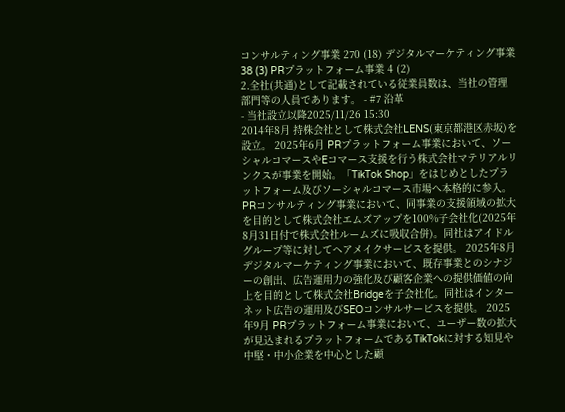コンサルティング事業 270 (18) デジタルマーケティング事業 38 (3) PRプラットフォーム事業 4 (2)
2.全社(共通)として記載されている従業員数は、当社の管理部門等の人員であります。 - #7 沿革
- 当社設立以降2025/11/26 15:30
2014年8月 持株会社として株式会社LENS(東京都港区赤坂)を設立。 2025年6月 PRプラットフォーム事業において、ソーシャルコマースやEコマース支援を行う株式会社マテリアルリンクスが事業を開始。「TikTok Shop」をはじめとしたプラットフォーム及びソーシャルコマース市場へ本格的に参入。PRコンサルティング事業において、同事業の支援領域の拡大を目的として株式会社エムズアップを100%子会社化(2025年8月31日付で株式会社ルームズに吸収合併)。同社はアイドルグループ等に対してヘアメイクサービスを提供。 2025年8月 デジタルマーケティング事業において、既存事業とのシナジーの創出、広告運用力の強化及び顧客企業への提供価値の向上を目的として株式会社Bridgeを子会社化。同社はインターネット広告の運用及びSEOコンサルサービスを提供。 2025年9月 PRプラットフォーム事業において、ユーザー数の拡大が見込まれるプラットフォームであるTikTokに対する知見や中堅・中小企業を中心とした顧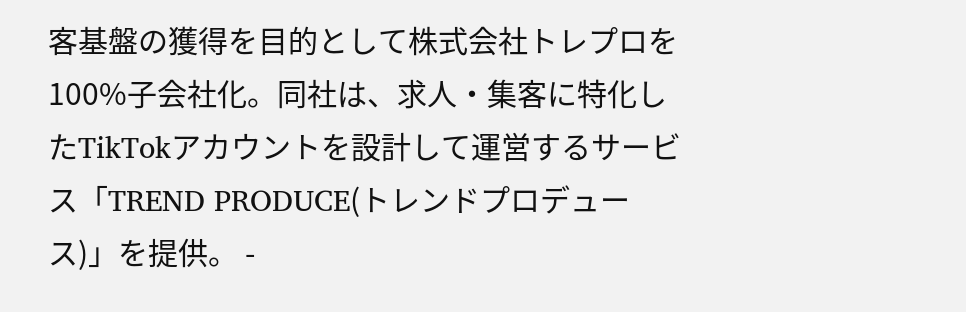客基盤の獲得を目的として株式会社トレプロを100%子会社化。同社は、求人・集客に特化したTikTokアカウントを設計して運営するサービス「TREND PRODUCE(トレンドプロデュース)」を提供。 -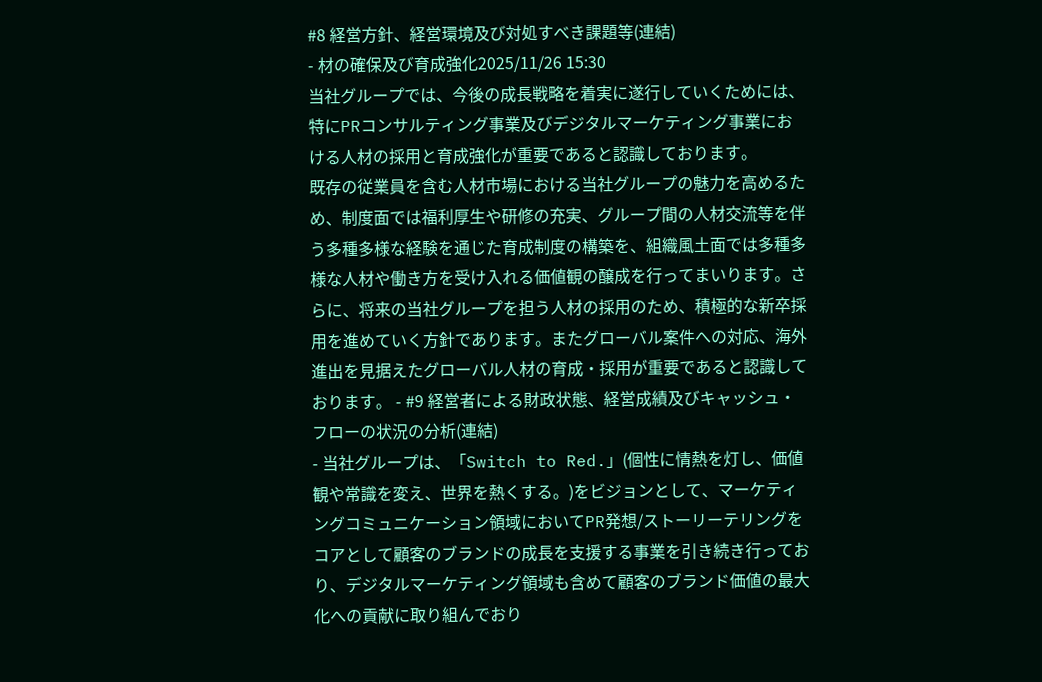#8 経営方針、経営環境及び対処すべき課題等(連結)
- 材の確保及び育成強化2025/11/26 15:30
当社グループでは、今後の成長戦略を着実に遂行していくためには、特にPRコンサルティング事業及びデジタルマーケティング事業における人材の採用と育成強化が重要であると認識しております。
既存の従業員を含む人材市場における当社グループの魅力を高めるため、制度面では福利厚生や研修の充実、グループ間の人材交流等を伴う多種多様な経験を通じた育成制度の構築を、組織風土面では多種多様な人材や働き方を受け入れる価値観の醸成を行ってまいります。さらに、将来の当社グループを担う人材の採用のため、積極的な新卒採用を進めていく方針であります。またグローバル案件への対応、海外進出を見据えたグローバル人材の育成・採用が重要であると認識しております。 - #9 経営者による財政状態、経営成績及びキャッシュ・フローの状況の分析(連結)
- 当社グループは、「Switch to Red.」(個性に情熱を灯し、価値観や常識を変え、世界を熱くする。)をビジョンとして、マーケティングコミュニケーション領域においてPR発想/ストーリーテリングをコアとして顧客のブランドの成長を支援する事業を引き続き行っており、デジタルマーケティング領域も含めて顧客のブランド価値の最大化への貢献に取り組んでおり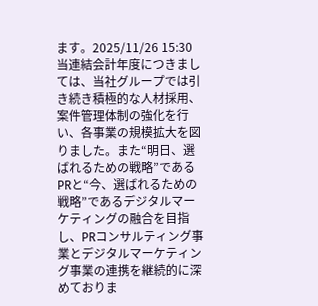ます。2025/11/26 15:30
当連結会計年度につきましては、当社グループでは引き続き積極的な人材採用、案件管理体制の強化を行い、各事業の規模拡大を図りました。また“明日、選ばれるための戦略”であるPRと“今、選ばれるための戦略”であるデジタルマーケティングの融合を目指し、PRコンサルティング事業とデジタルマーケティング事業の連携を継続的に深めておりま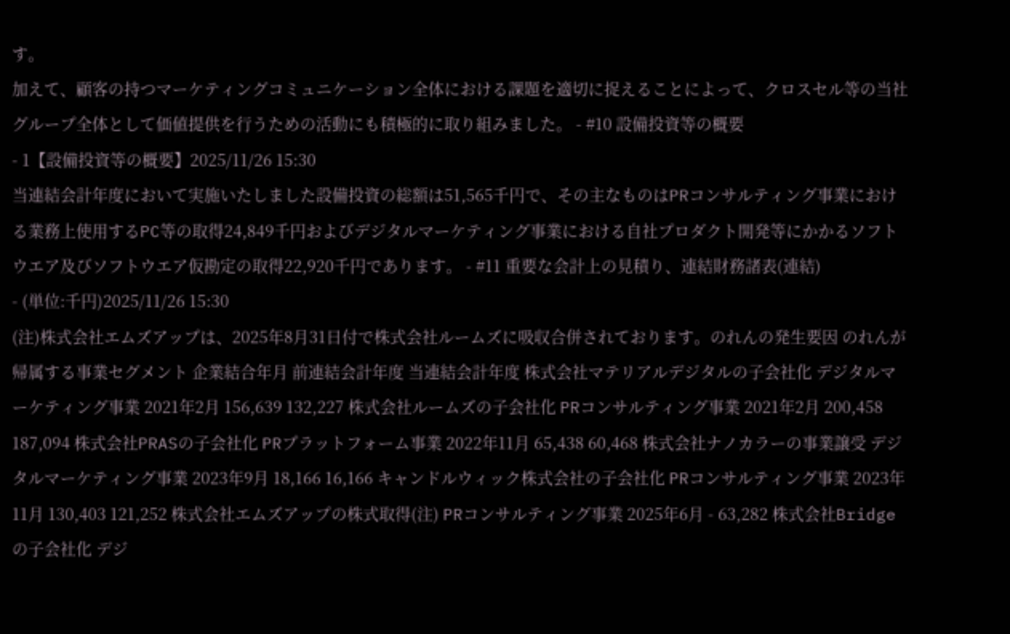す。
加えて、顧客の持つマーケティングコミュニケーション全体における課題を適切に捉えることによって、クロスセル等の当社グループ全体として価値提供を行うための活動にも積極的に取り組みました。 - #10 設備投資等の概要
- 1【設備投資等の概要】2025/11/26 15:30
当連結会計年度において実施いたしました設備投資の総額は51,565千円で、その主なものはPRコンサルティング事業における業務上使用するPC等の取得24,849千円およびデジタルマーケティング事業における自社プロダクト開発等にかかるソフトウエア及びソフトウエア仮勘定の取得22,920千円であります。 - #11 重要な会計上の見積り、連結財務諸表(連結)
- (単位:千円)2025/11/26 15:30
(注)株式会社エムズアップは、2025年8月31日付で株式会社ルームズに吸収合併されております。のれんの発生要因 のれんが帰属する事業セグメント 企業結合年月 前連結会計年度 当連結会計年度 株式会社マテリアルデジタルの子会社化 デジタルマーケティング事業 2021年2月 156,639 132,227 株式会社ルームズの子会社化 PRコンサルティング事業 2021年2月 200,458 187,094 株式会社PRASの子会社化 PRプラットフォーム事業 2022年11月 65,438 60,468 株式会社ナノカラーの事業譲受 デジタルマーケティング事業 2023年9月 18,166 16,166 キャンドルウィック株式会社の子会社化 PRコンサルティング事業 2023年11月 130,403 121,252 株式会社エムズアップの株式取得(注) PRコンサルティング事業 2025年6月 - 63,282 株式会社Bridgeの子会社化 デジ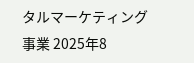タルマーケティング事業 2025年8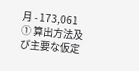月 - 173,061
① 算出方法及び主要な仮定